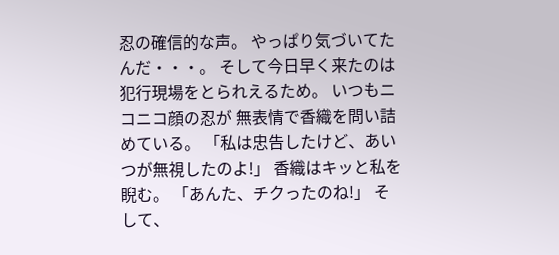忍の確信的な声。 やっぱり気づいてたんだ・・・。 そして今日早く来たのは 犯行現場をとられえるため。 いつもニコニコ顔の忍が 無表情で香織を問い詰めている。 「私は忠告したけど、あいつが無視したのよ!」 香織はキッと私を睨む。 「あんた、チクったのね!」 そして、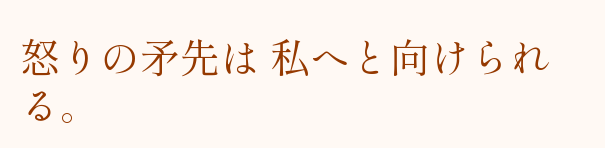怒りの矛先は 私へと向けられる。